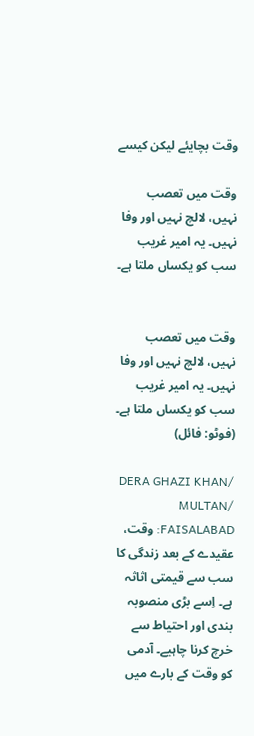وقت بچایئے لیکن کیسے

وقت میں تعصب نہیں، لالچ نہیں اور وفا نہیں۔ یہ امیر غریب سب کو یکساں ملتا ہے۔


وقت میں تعصب نہیں، لالچ نہیں اور وفا نہیں۔ یہ امیر غریب سب کو یکساں ملتا ہے۔ (فوٹو: فائل)

DERA GHAZI KHAN/ MULTAN/ FAISALABAD: وقت، عقیدے کے بعد زندگی کا سب سے قیمتی اثاثہ ہے۔ اِسے بڑی منصوبہ بندی اور احتیاط سے خرچ کرنا چاہیے۔ آدمی کو وقت کے بارے میں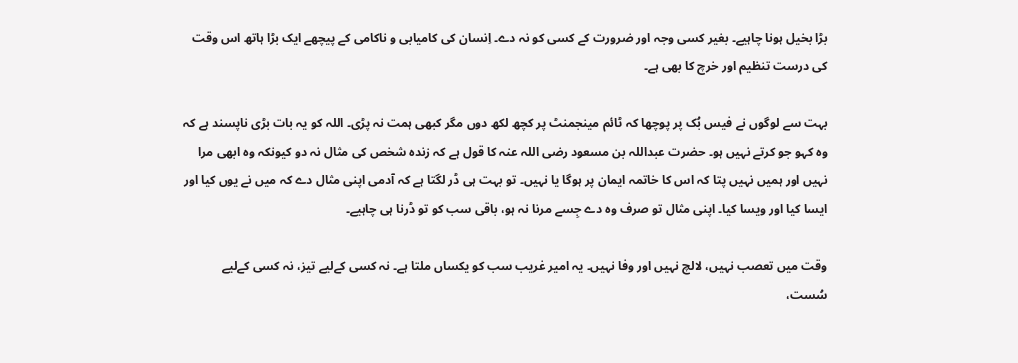بڑا بخیل ہونا چاہیے۔ بغیر کسی وجہ اور ضرورت کے کسی کو نہ دے۔ اِنسان کی کامیابی و ناکامی کے پیچھے ایک بڑا ہاتھ اس وقت کی درست تنظیم اور خرچ کا بھی ہے۔

بہت سے لوگوں نے فیس بُک پر پوچھا کہ ٹائم مینجمنٹ پر کچھ لکھ دوں مگر کبھی ہمت نہ پڑی۔ اللہ کو یہ بات بڑی ناپسند ہے کہ وہ کہو جو کرتے نہیں ہو۔ حضرت عبداللہ بن مسعود رضی اللہ عنہ کا قول ہے کہ زندہ شخص کی مثال نہ دو کیونکہ وہ ابھی مرا نہیں اور ہمیں نہیں پتا کہ اس کا خاتمہ ایمان پر ہوگا یا نہیں۔ تو بہت ہی ڈر لگتا ہے کہ آدمی اپنی مثال دے کہ میں نے یوں کیا اور ایسا کیا اور ویسا کیا۔ اپنی مثال تو صرف وہ دے جِسے مرنا نہ ہو، باقی سب کو تو ڈرنا ہی چاہیے۔

وقت میں تعصب نہیں، لالچ نہیں اور وفا نہیں۔ یہ امیر غریب سب کو یکساں ملتا ہے۔ نہ کسی کےلیے تیز، نہ کسی کےلیے سُست،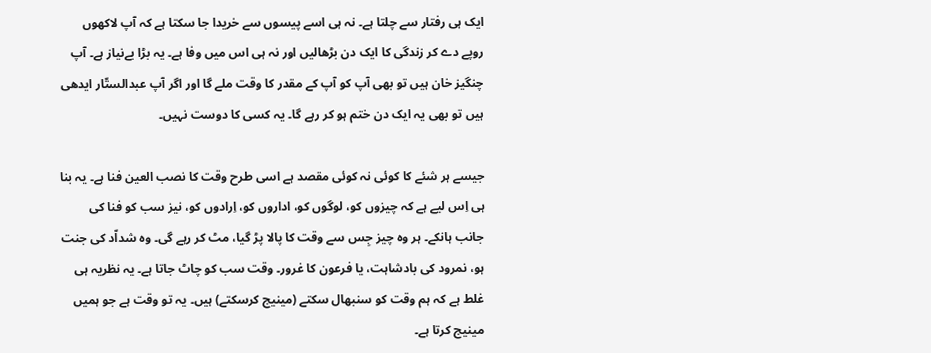ایک ہی رفتار سے چلتا ہے۔ نہ ہی اسے پیسوں سے خریدا جا سکتا ہے کہ آپ لاکھوں روپے دے کر زندگی کا ایک دن بڑھالیں اور نہ ہی اس میں وفا ہے۔ یہ بڑا بےنیاز ہے۔ آپ چنگیز خان ہیں تو بھی آپ کو آپ کے مقدر کا وقت ملے گا اور اگر آپ عبدالستّار ایدھی ہیں تو بھی یہ ایک دن ختم ہو کر رہے گا۔ یہ کسی کا دوست نہیں۔

جیسے ہر شئے کا کوئی نہ کوئی مقصد ہے اسی طرح وقت کا نصب العین فنا ہے۔ یہ بنا ہی اِس لیے ہے کہ چیزوں کو، لوگوں کو، اداروں کو، اِرادوں کو، نیز سب کو فنا کی جانب ہانکے۔ ہر وہ چیز جِس سے وقت کا پالا پڑ گیا، مٹ کر رہے گی۔ وہ شداّد کی جنت ہو، نمرود کی بادشاہت، یا فرعون کا غرور۔ وقت سب کو چاٹ جاتا ہے۔ یہ نظریہ ہی غلط ہے کہ ہم وقت کو سنبھال سکتے (مینیج کرسکتے) ہیں۔ یہ تو وقت ہے جو ہمیں مینیج کرتا ہے۔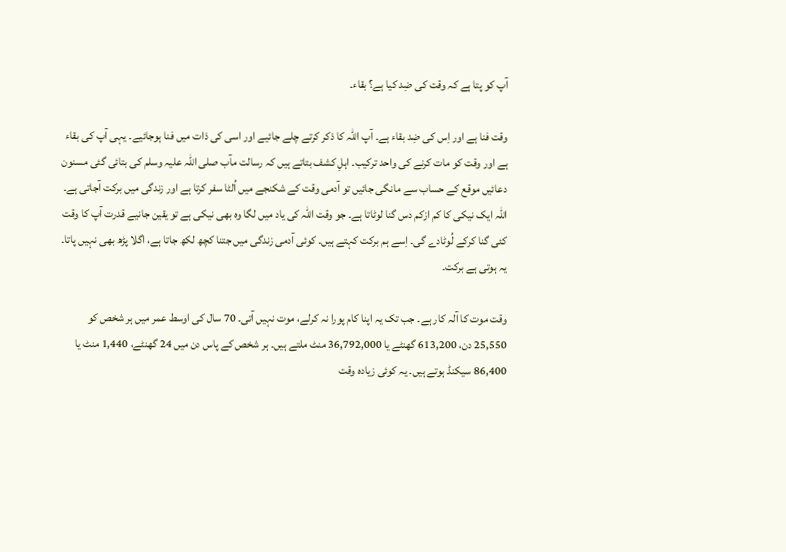آپ کو پتا ہے کہ وقت کی ضِد کیا ہے؟ بقاء۔

وقت فنا ہے اور اِس کی ضِد بقاء ہے۔ آپ اللہ کا ذکر کرتے چلے جائیے اور اسی کی ذات میں فنا ہوجائیے۔ یہی آپ کی بقاء ہے اور وقت کو مات کرنے کی واحد ترکیب۔ اہلِ کشف بتاتے ہیں کہ رسالت مآب صلی اللہ علیہ وسلم کی بتائی گئی مسنون دعائیں موقع کے حساب سے مانگی جائیں تو آدمی وقت کے شکنجے میں اُلٹا سفر کرتا ہے اور زندگی میں برکت آجاتی ہے۔ اللہ ایک نیکی کا کم ازکم دس گنا لوٹاتا ہے۔ جو وقت اللہ کی یاد میں لگا وہ بھی نیکی ہے تو یقین جانیے قدرت آپ کا وقت کئی گنا کرکے لُوٹادے گی۔ اِسے ہم برکت کہتے ہیں۔ کوئی آدمی زندگی میں جتنا کچھ لکھ جاتا ہے، اگلا پڑھ بھی نہیں پاتا۔ یہ ہوتی ہے برکت۔

وقت موت کا آلہ کار ہے۔ جب تک یہ اپنا کام پورا نہ کرلے، موت نہیں آتی۔ 70 سال کی اوسط عمر میں ہر شخص کو 25,550 دن، 613,200 گھنٹے یا 36,792,000 منٹ ملتے ہیں۔ ہر شخص کے پاس دن میں 24 گھنٹے، 1,440 منٹ یا 86,400 سیکنڈ ہوتے ہیں۔ یہ کوئی زیادہ وقت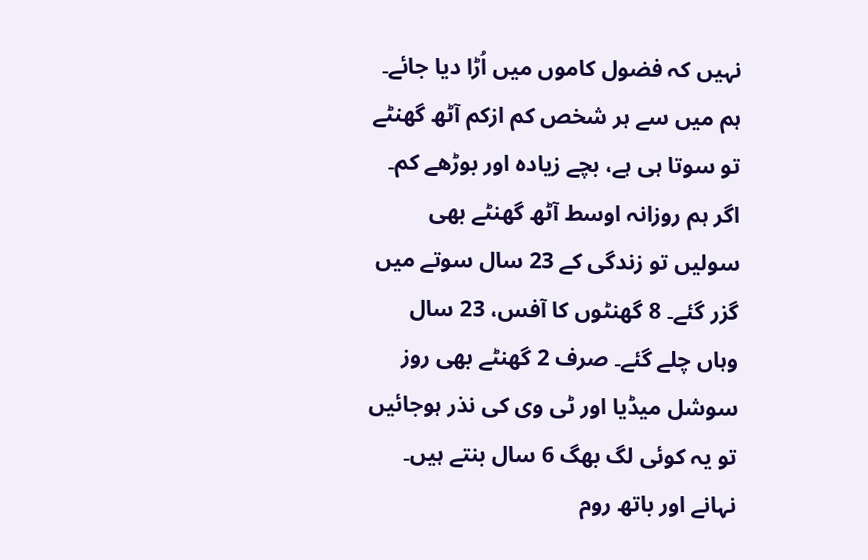نہیں کہ فضول کاموں میں اُڑا دیا جائے۔ ہم میں سے ہر شخص کم ازکم آٹھ گھنٹے تو سوتا ہی ہے، بچے زیادہ اور بوڑھے کم۔ اگر ہم روزانہ اوسط آٹھ گھنٹے بھی سولیں تو زندگی کے 23 سال سوتے میں گزر گئے۔ 8 گھنٹوں کا آفس، 23 سال وہاں چلے گئے۔ صرف 2 گھنٹے بھی روز سوشل میڈیا اور ٹی وی کی نذر ہوجائیں تو یہ کوئی لگ بھگ 6 سال بنتے ہیں۔ نہانے اور باتھ روم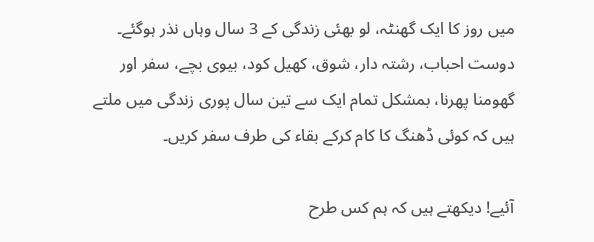میں روز کا ایک گھنٹہ، لو بھئی زندگی کے 3 سال وہاں نذر ہوگئے۔ دوست احباب، رشتہ دار، شوق، کھیل کود، بیوی بچے، سفر اور گھومنا پھرنا، بمشکل تمام ایک سے تین سال پوری زندگی میں ملتے ہیں کہ کوئی ڈھنگ کا کام کرکے بقاء کی طرف سفر کریں۔

آئیے! دیکھتے ہیں کہ ہم کس طرح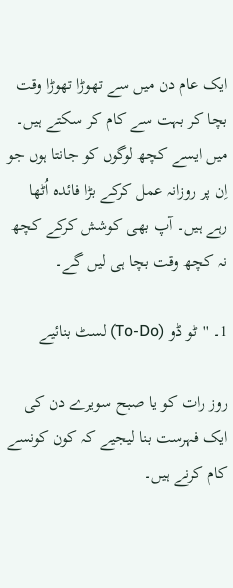ایک عام دن میں سے تھوڑا تھوڑا وقت بچا کر بہت سے کام کر سکتے ہیں۔ میں ایسے کچھ لوگوں کو جانتا ہوں جو اِن پر روزانہ عمل کرکے بڑا فائدہ اُٹھا رہے ہیں۔ آپ بھی کوشش کرکے کچھ نہ کچھ وقت بچا ہی لیں گے۔

1۔ ''ٹو ڈو (To-Do) لسٹ بنائیے

روز رات کو یا صبح سویرے دن کی ایک فہرست بنا لیجیے کہ کون کونسے کام کرنے ہیں۔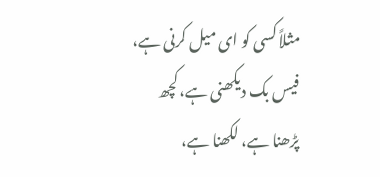مثلاً کسی کو ای میل کرنی ہے، فیس بک دیکھنی ہے، کچھ پڑھنا ہے، لکھنا ہے،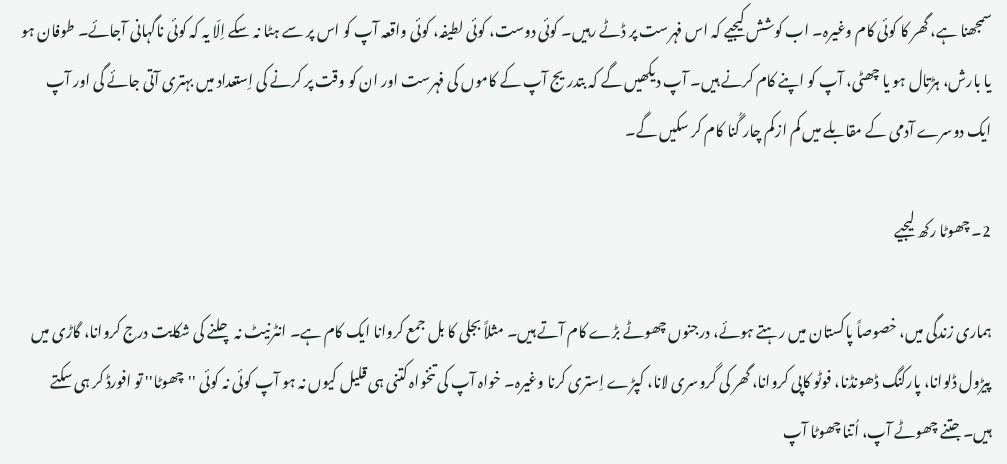سمجھنا ہے، گھر کا کوئی کام وغیرہ۔ اب کوشش کیجیے کہ اس فہرست پر ڈٹے رہیں۔ کوئی دوست، کوئی لطیفہ، کوئی واقعہ آپ کو اس پر سے ہٹا نہ سکے اِلّا یہ کہ کوئی ناگہانی آجائے۔ طوفان ہو یا بارش، ہڑتال ہو یا چھٹی، آپ کو اپنے کام کرنے ہیں۔ آپ دیکھیں گے کہ بتدریج آپ کے کاموں کی فہرست اور ان کو وقت پر کرنے کی اِستعداد میں بہتری آتی جائے گی اور آپ ایک دوسرے آدمی کے مقابلے میں کم ازکم چار گُنا کام کر سکیں گے۔

2۔ چھوٹا رکھ لیجیے

ہماری زندگی میں، خصوصاً پاکستان میں رہتے ہوئے، درجنوں چھوٹے بڑے کام آتے ہیں۔ مثلاً بجلی کا بل جمع کروانا ایک کام ہے۔ انٹرنیٹ نہ چلنے کی شکایت درج کروانا، گاڑی میں پیڑول ڈلوانا، پارکنگ ڈھونڈنا، فوٹو کاپی کروانا، گھر کی گروسری لانا، کپڑے اِستری کرنا وغیرہ۔ خواہ آپ کی تنخواہ کتنی ہی قلیل کیوں نہ ہو آپ کوئی نہ کوئی ''چھوٹا'' تو افورڈ کر ہی سکتے ہیں۔ جتنے چھوٹے آپ، اُتنا چھوٹا آپ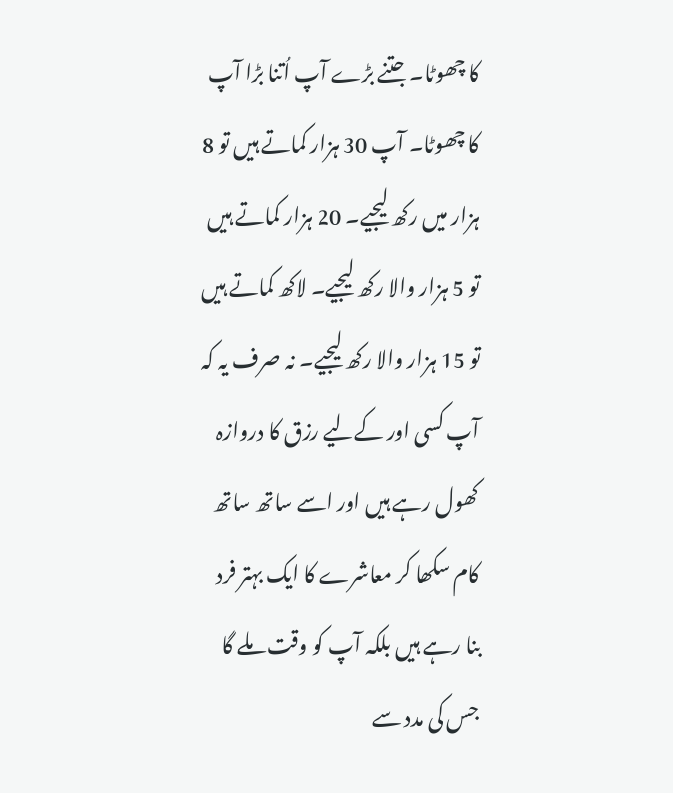کا چھوٹا۔ جتنے بڑے آپ اُتنا بڑا آپ کا چھوٹا۔ آپ 30 ہزار کماتے ہیں تو 8 ہزار میں رکھ لیجیے۔ 20 ہزار کماتے ہیں تو 5 ہزار والا رکھ لیجیے۔ لاکھ کماتے ہیں تو 15 ہزار والا رکھ لیجیے۔ نہ صرف یہ کہ آپ کسی اور کےلیے رزق کا دروازہ کھول رہے ہیں اور اسے ساتھ ساتھ کام سکھا کر معاشرے کا ایک بہتر فرد بنا رہے ہیں بلکہ آپ کو وقت ملے گا جس کی مدد سے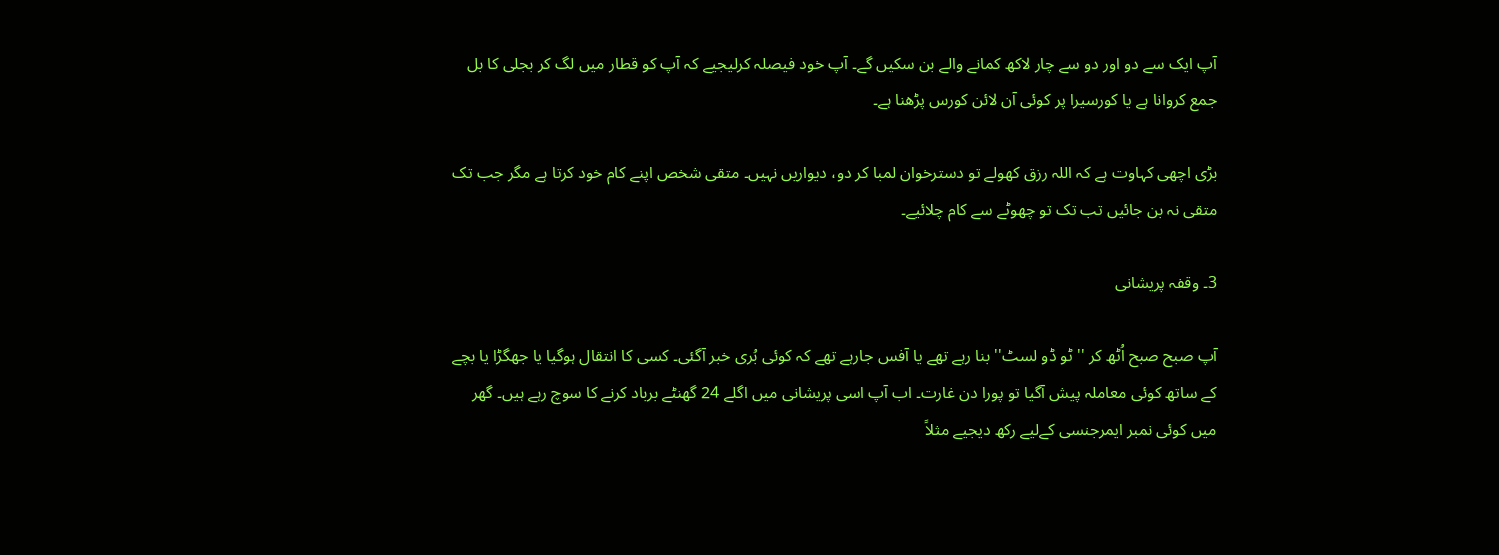آپ ایک سے دو اور دو سے چار لاکھ کمانے والے بن سکیں گے۔ آپ خود فیصلہ کرلیجیے کہ آپ کو قطار میں لگ کر بجلی کا بل جمع کروانا ہے یا کورسیرا پر کوئی آن لائن کورس پڑھنا ہے۔

بڑی اچھی کہاوت ہے کہ اللہ رزق کھولے تو دسترخوان لمبا کر دو، دیواریں نہیں۔ متقی شخص اپنے کام خود کرتا ہے مگر جب تک متقی نہ بن جائیں تب تک تو چھوٹے سے کام چلائیے۔

3۔ وقفہ پریشانی

آپ صبح صبح اُٹھ کر ''ٹو ڈو لسٹ'' بنا رہے تھے یا آفس جارہے تھے کہ کوئی بُری خبر آگئی۔ کسی کا انتقال ہوگیا یا جھگڑا یا بچے کے ساتھ کوئی معاملہ پیش آگیا تو پورا دن غارت۔ اب آپ اسی پریشانی میں اگلے 24 گھنٹے برباد کرنے کا سوچ رہے ہیں۔ گھر میں کوئی نمبر ایمرجنسی کےلیے رکھ دیجیے مثلاً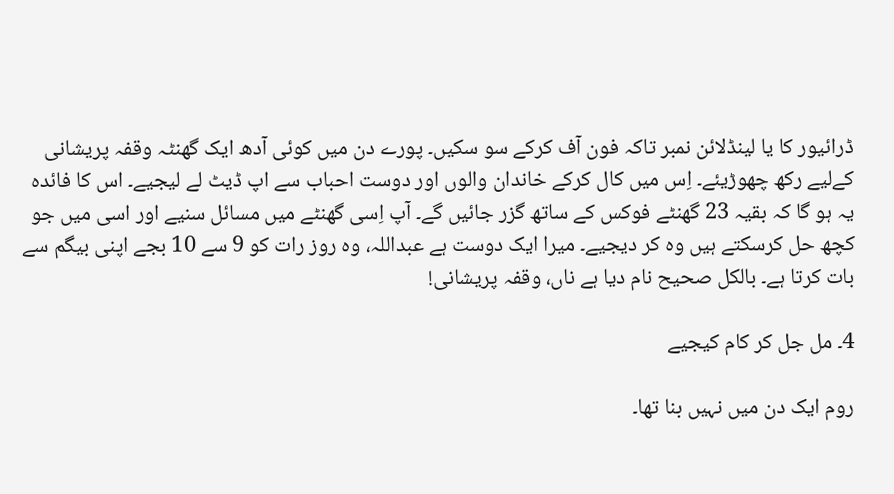ڈرائیور کا یا لینڈلائن نمبر تاکہ فون آف کرکے سو سکیں۔ پورے دن میں کوئی آدھ ایک گھنٹہ وقفہ پریشانی کےلیے رکھ چھوڑیئے۔ اِس میں کال کرکے خاندان والوں اور دوست احباب سے اپ ڈیٹ لے لیجیے۔ اس کا فائدہ یہ ہو گا کہ بقیہ 23 گھنٹے فوکس کے ساتھ گزر جائیں گے۔ آپ اِسی گھنٹے میں مسائل سنیے اور اسی میں جو کچھ حل کرسکتے ہیں وہ کر دیجیے۔ میرا ایک دوست ہے عبداللہ، وہ روز رات کو 9 سے 10 بجے اپنی بیگم سے بات کرتا ہے۔ بالکل صحیح نام دیا ہے ناں، وقفہ پریشانی!

4۔ مل جل کر کام کیجیے

روم ایک دن میں نہیں بنا تھا۔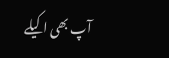آپ بھی اکیلے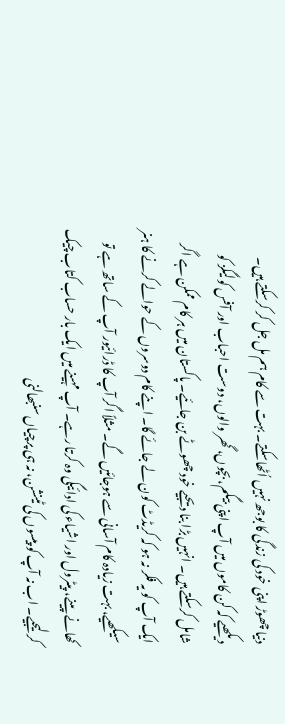دنیا چھوڑ اپنی خود کی زندگی کا بوجھ نہیں اُٹھاسکتے۔ بہت سے کام ہم مل جل کر کرسکتے ہیں۔ دیکھیے کہ کن کاموں میں آپ اپنی بیگم، بچوں، گھر والوں، دوست احباب اور آفس کولیگز کو شامل کرسکتے ہیں۔ انہیں بڑا بنا دیجیے خود چھوٹے بن جائیے۔ پاکستان میں ہر کام ممکن ہے اگر ایک آپ کو یہ فکر نہ ہو کہ کریڈٹ کون لے جائے گا۔ اپنے کام دوسروں کے حوالے کرنے کا ہنر سیکھیے، بہت زیادہ کام آسانی سے ہوجائیں گے۔ مثلاً اگر آپ کا ڈرائیور آپ کے ساتھ ہے تو کھانے پینے، پیٹرول اور اشیاء کی ادائیگی وہ کرتا رہے۔ آپ مہینے میں ایک بار حساب کتاب چیک کر لیجیے۔ اب نہ آپ کو پیسوں کی ٹینشن، نہ ہی پرچیاں سنبھالنی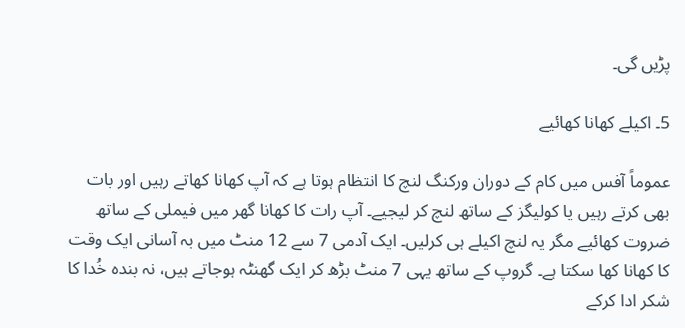پڑیں گی۔

5۔ اکیلے کھانا کھائیے

عموماً آفس میں کام کے دوران ورکنگ لنچ کا انتظام ہوتا ہے کہ آپ کھانا کھاتے رہیں اور بات بھی کرتے رہیں یا کولیگز کے ساتھ لنچ کر لیجیے۔ آپ رات کا کھانا گھر میں فیملی کے ساتھ ضروت کھائیے مگر یہ لنچ اکیلے ہی کرلیں۔ ایک آدمی 7 سے 12 منٹ میں بہ آسانی ایک وقت کا کھانا کھا سکتا ہے۔ گروپ کے ساتھ یہی 7 منٹ بڑھ کر ایک گھنٹہ ہوجاتے ہیں، نہ بندہ خُدا کا شکر ادا کرکے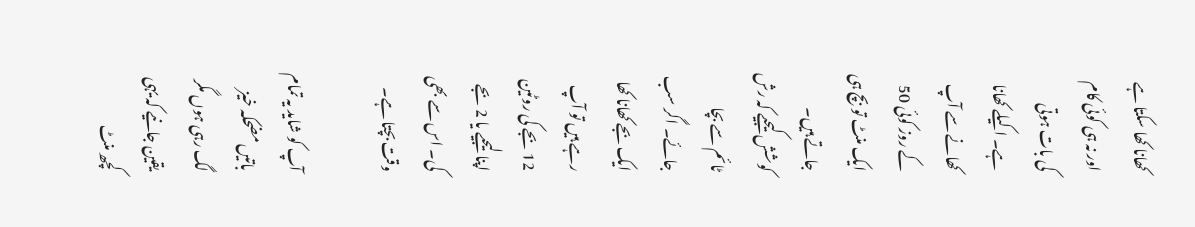کھانا کھا سکتا ہے اور نہ ہی کوئی کام کی بات ہوتی ہے۔ اکیلے کھانا کھانے سے آپ کے روز کوئی 50 ایک منٹ تو بچ ہی جاتے ہیں۔ کوشش کیجیے کہ رش ٹائم سے بچا جائے۔ اگر سب ایک بجے کھانا کھا رہے ہیں تو آپ 12 بجے کی روٹین اپنا لیجیے یا 2 بجے کی۔ اس سے بھی وقت بچتا ہے۔

آپ کو شاید یہ تمام باتیں مضحکہ خیز لگ رہی ہوں مگر یقین جانیے کہ یہی کچھ منٹ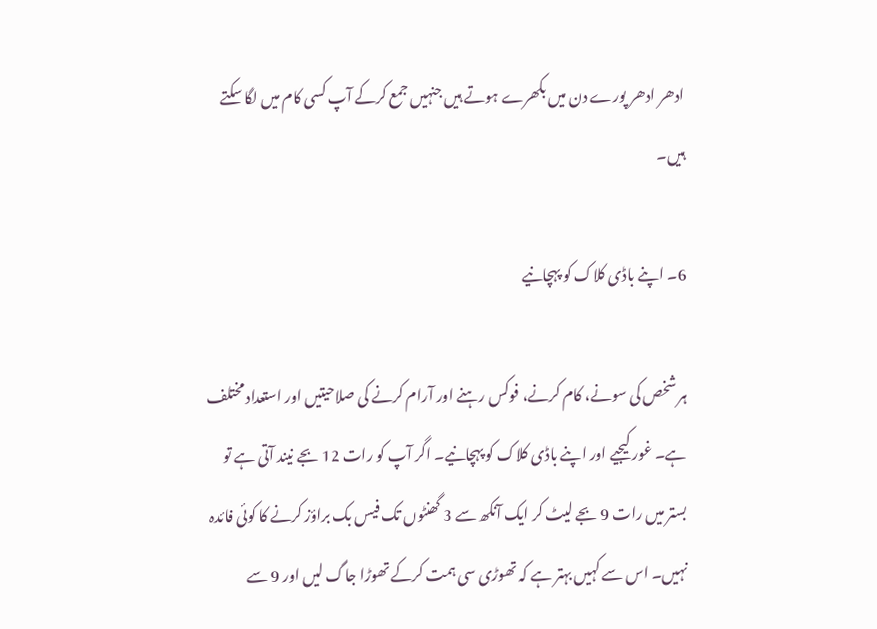ادھر ادھر پورے دن میں بکھرے ہوتے ہیں جنہیں جمع کرکے آپ کسی کام میں لگا سکتے ہیں۔

6۔ اپنے باڈی کلاک کو پہچانیے

ہر شخص کی سونے، کام کرنے، فوکس رہنے اور آرام کرنے کی صلاحیتیں اور استعداد مختلف ہے۔ غور کیجیے اور اپنے باڈی کلاک کو پہچانیے۔ اگر آپ کو رات 12 بجے نیند آتی ہے تو بستر میں رات 9 بجے لیٹ کر ایک آنکھ سے 3 گھنٹوں تک فیس بک براؤز کرنے کا کوئی فائدہ نہیں۔ اس سے کہیں بہتر ہے کہ تھوڑی سی ہمت کرکے تھوڑا جاگ لیں اور 9 سے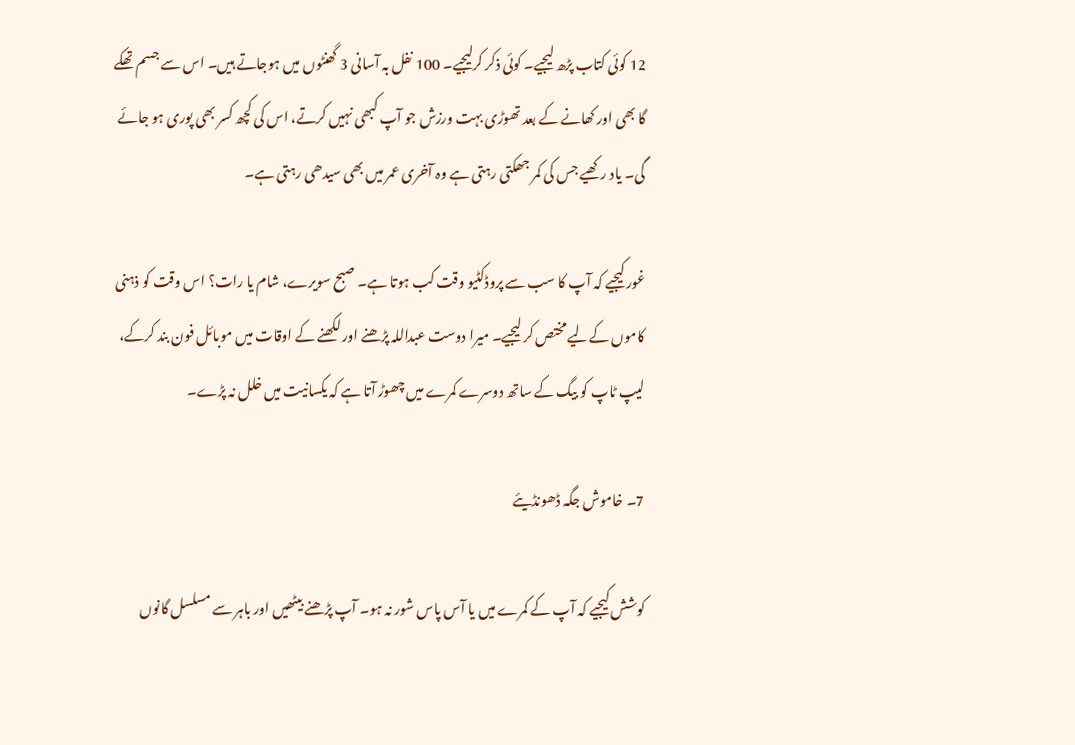12 کوئی کتاب پڑھ لیجیے۔ کوئی ذکر کرلیجیے۔ 100 نفل بہ آسانی 3 گھنٹوں میں ہوجاتے ہیں۔ اس سے جسم تھکے گا بھی اور کھانے کے بعد تھوڑی بہت ورزش جو آپ کبھی نہیں کرتے، اس کی کچھ کسر بھی پوری ہو جائے گی۔ یاد رکھیے جس کی کمر جھکتی رہتی ہے وہ آخری عمر میں بھی سیدھی رہتی ہے۔

غور کیجیے کہ آپ کا سب سے پروڈکٹیو وقت کب ہوتا ہے۔ صبح سویرے، شام یا رات؟ اس وقت کو ذہنی کاموں کےلیے مختص کر لیجیے۔ میرا دوست عبداللہ پڑھنے اور لکھنے کے اوقات میں موبائل فون بند کرکے، لیپ ٹاپ کو بیگ کے ساتھ دوسرے کمرے میں چھوڑ آتا ہے کہ یکسانیت میں خلل نہ پڑے۔

7۔ خاموش جگہ ڈھونڈیئے

کوشش کیجیے کہ آپ کے کمرے میں یا آس پاس شور نہ ہو۔ آپ پڑھنے بیٹھیں اور باہر سے مسلسل گانوں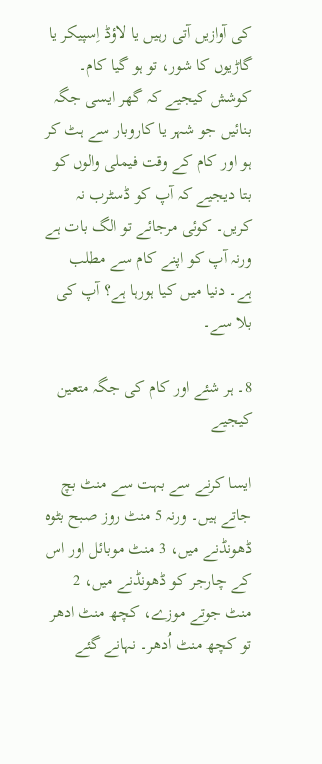کی آوازیں آتی رہیں یا لاؤڈ اِسپیکر یا گاڑیوں کا شور، تو ہو گیا کام۔ کوشش کیجیے کہ گھر ایسی جگہ بنائیں جو شہر یا کاروبار سے ہٹ کر ہو اور کام کے وقت فیملی والوں کو بتا دیجیے کہ آپ کو ڈسٹرب نہ کریں۔ کوئی مرجائے تو الگ بات ہے ورنہ آپ کو اپنے کام سے مطلب ہے۔ دنیا میں کیا ہورہا ہے؟ آپ کی بلا سے۔

8۔ ہر شئے اور کام کی جگہ متعین کیجیے

ایسا کرنے سے بہت سے منٹ بچ جاتے ہیں۔ ورنہ 5 منٹ روز صبح بٹوہ ڈھونڈنے میں، 3 منٹ موبائل اور اس کے چارجر کو ڈھونڈنے میں، 2 منٹ جوتے موزے، کچھ منٹ ادھر تو کچھ منٹ اُدھر۔ نہانے گئے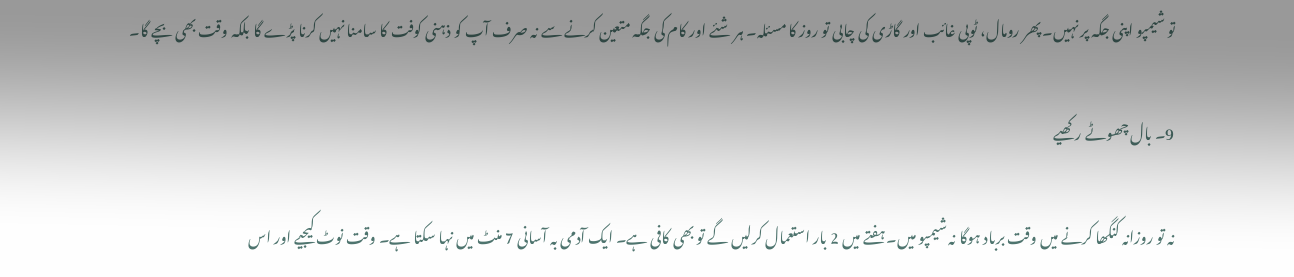تو شیمپو اپنی جگہ پر نہیں۔ پھر رومال، ٹوپی غائب اور گاڑی کی چابی تو روز کا مسئلہ۔ ہر شئے اور کام کی جگہ متعین کرنے سے نہ صرف آپ کو ذہنی کوفت کا سامنا نہیں کرنا پڑے گا بلکہ وقت بھی بچے گا۔

9۔ بال چھوٹے رکھیے

نہ تو روزانہ کنگھا کرنے میں وقت برباد ہوگا نہ شیمپو میں۔ ہفتے میں 2 بار استعمال کرلیں گے تو بھی کافی ہے۔ ایک آدمی بہ آسانی 7 منٹ میں نہا سکتا ہے۔ وقت نوٹ کیجیے اور اس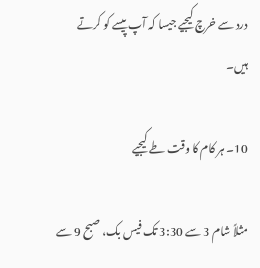درد سے خرچ کیجیے جیسا کہ آپ پیسے کو کرتے ہیں۔

10۔ ہر کام کا وقت طے کیجیے

مثلاً شام 3 سے 3:30 تک فیس بک، صبح 9 سے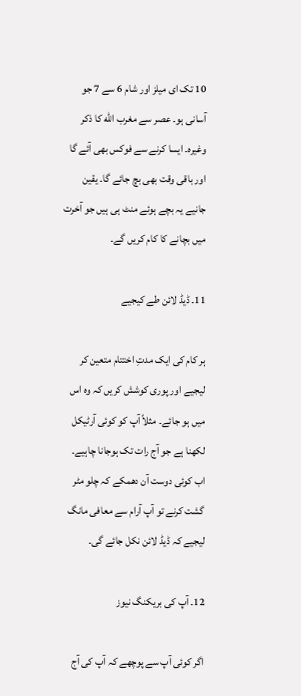10 تک ای میلز اور شام 6 سے 7 جو آسانی ہو۔ عصر سے مغرب الله کا ذکر وغیرہ۔ ایسا کرنے سے فوکس بھی آئے گا اور باقی وقت بھی بچ جائے گا۔ یقین جانیے یہ بچے ہوئے منٹ ہی ہیں جو آخرت میں بچانے کا کام کریں گے۔

11۔ ڈیڈ لائن طے کیجیے

ہر کام کی ایک مدتِ اختتام متعین کر لیجیے اور پوری کوشش کریں کہ وہ اس میں ہو جائے۔ مثلاً آپ کو کوئی آرٹیکل لکھنا ہے جو آج رات تک ہوجانا چاہیے۔ اب کوئی دوست آن دھمکے کہ چلو مٹر گشت کرنے تو آپ آرام سے معافی مانگ لیجیے کہ ڈیڈ لائن نکل جائے گی۔

12۔ آپ کی بریکنگ نیوز

اگر کوئی آپ سے پوچھے کہ آپ کی آج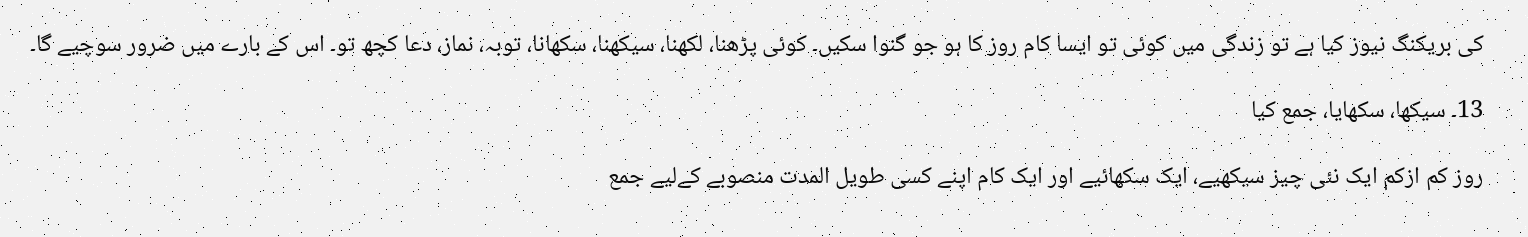کی بریکنگ نیوز کیا ہے تو زندگی میں کوئی تو ایسا کام روز کا ہو جو گنوا سکیں۔ کوئی پڑھنا، لکھنا، سیکھنا، سکھانا، توبہ، نماز، دعا کچھ تو۔ اس کے بارے میں ضرور سوچیے گا۔

13۔ سیکھا، سکھایا، جمع کیا

روز کم ازکم ایک نئی چیز سیکھیے، ایک سکھائیے اور ایک کام اپنے کسی طویل المدت منصوبے کےلیے جمع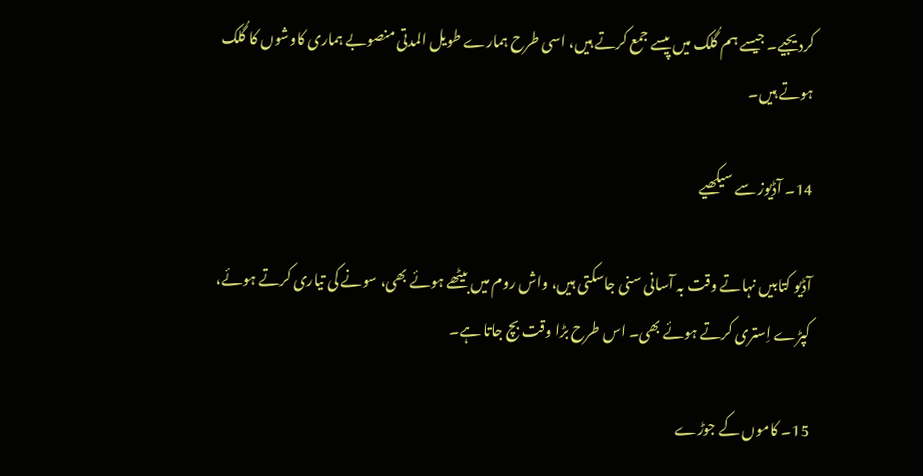کردیجیے۔ جیسے ہم گُلک میں پیسے جمع کرتے ہیں، اسی طرح ہمارے طویل المدتی منصوبے ہماری کاوشوں کا گُلک ہوتے ہیں۔

14۔ آڈیوز سے سیکھیے

آڈیو کتابیں نہاتے وقت بہ آسانی سنی جاسکتی ہیں، واش روم میں بیٹھے ہوئے بھی، سونے کی تیاری کرتے ہوئے، کپڑے اِستری کرتے ہوئے بھی۔ اس طرح بڑا وقت بچ جاتا ہے۔

15۔ کاموں کے جوڑے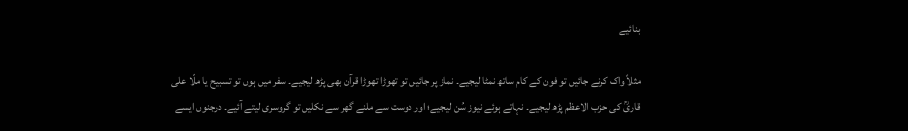بنائیے

مثلاً واک کرنے جائیں تو فون کے کام ساتھ نمٹا لیجیے۔ نماز پر جائیں تو تھوڑا تھوڑا قرآن بھی پڑھ لیجیے۔ سفر میں ہوں تو تسبیح یا ملّا علی قاریؒ کی حزب الاعظم پڑھ لیجیے۔ نہاتے ہوئے نیوز سُن لیجیے؛ اور دوست سے ملنے گھر سے نکلیں تو گروسری لیتے آئیے۔ درجنوں ایسے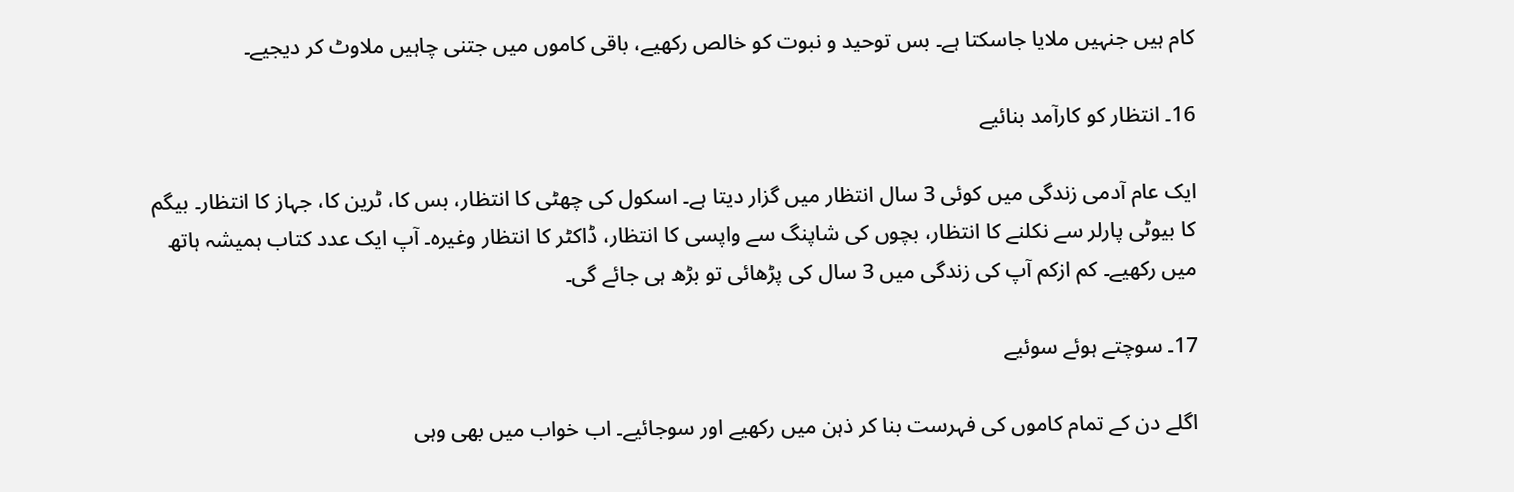کام ہیں جنہیں ملایا جاسکتا ہے۔ بس توحید و نبوت کو خالص رکھیے، باقی کاموں میں جتنی چاہیں ملاوٹ کر دیجیے۔

16۔ انتظار کو کارآمد بنائیے

ایک عام آدمی زندگی میں کوئی 3 سال انتظار میں گزار دیتا ہے۔ اسکول کی چھٹی کا انتظار، بس کا، ٹرین کا، جہاز کا انتظار۔ بیگم کا بیوٹی پارلر سے نکلنے کا انتظار، بچوں کی شاپنگ سے واپسی کا انتظار، ڈاکٹر کا انتظار وغیرہ۔ آپ ایک عدد کتاب ہمیشہ ہاتھ میں رکھیے۔ کم ازکم آپ کی زندگی میں 3 سال کی پڑھائی تو بڑھ ہی جائے گی۔

17۔ سوچتے ہوئے سوئیے

اگلے دن کے تمام کاموں کی فہرست بنا کر ذہن میں رکھیے اور سوجائیے۔ اب خواب میں بھی وہی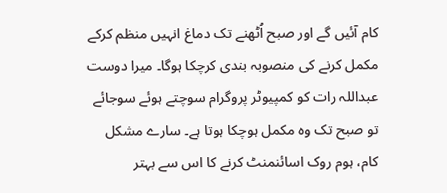کام آئیں گے اور صبح اُٹھنے تک دماغ انہیں منظم کرکے مکمل کرنے کی منصوبہ بندی کرچکا ہوگا۔ میرا دوست عبداللہ رات کو کمپیوٹر پروگرام سوچتے ہوئے سوجائے تو صبح تک وہ مکمل ہوچکا ہوتا ہے۔ سارے مشکل کام، ہوم روک اسائنمنٹ کرنے کا اس سے بہتر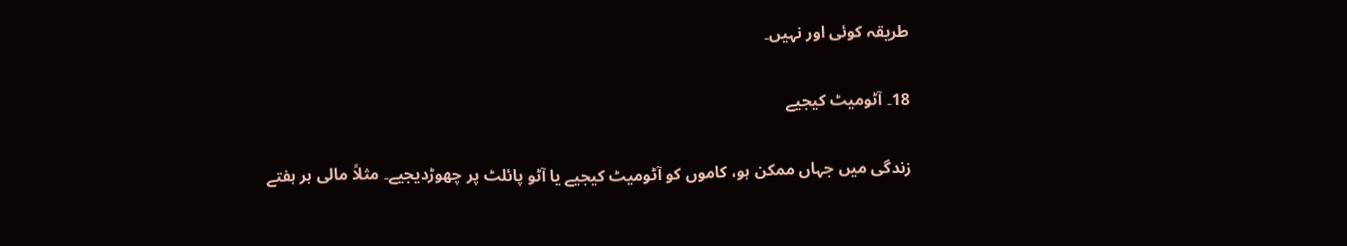طریقہ کوئی اور نہیں۔

18۔ آٹومیٹ کیجیے

زندگی میں جہاں ممکن ہو، کاموں کو آٹومیٹ کیجیے یا آٹو پائلٹ پر چھوڑدیجیے۔ مثلاً مالی ہر ہفتے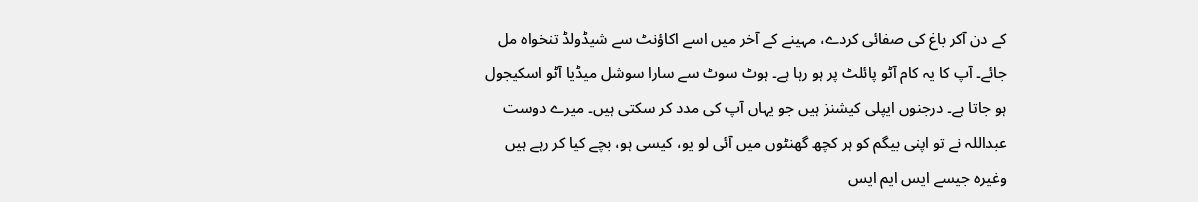کے دن آکر باغ کی صفائی کردے، مہینے کے آخر میں اسے اکاؤنٹ سے شیڈولڈ تنخواہ مل جائے۔ آپ کا یہ کام آٹو پائلٹ پر ہو رہا ہے۔ ہوٹ سوٹ سے سارا سوشل میڈیا آٹو اسکیجول ہو جاتا ہے۔ درجنوں ایپلی کیشنز ہیں جو یہاں آپ کی مدد کر سکتی ہیں۔ میرے دوست عبداللہ نے تو اپنی بیگم کو ہر کچھ گھنٹوں میں آئی لو یو، کیسی ہو، بچے کیا کر رہے ہیں وغیرہ جیسے ایس ایم ایس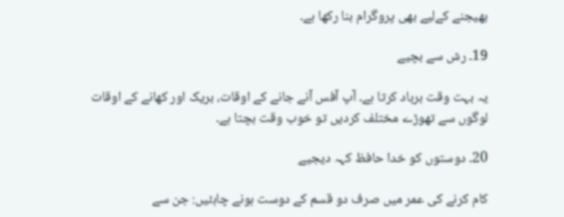بھیجنے کےلیے بھی پروگرام بنا رکھا ہے۔

19۔ رش سے بچیے

یہ بہت وقت برباد کرتا ہے۔ آپ آفس آنے جانے کے اوقات، بریک اور کھانے کے اوقات لوگوں سے تھوڑے مختلف کردیں تو خوب وقت بچتا ہے۔

20۔ دوستوں کو خدا حافظ کہہ دیجیے

کام کرنے کی عمر میں صرف دو قسم کے دوست ہونے چاہئیں: جن سے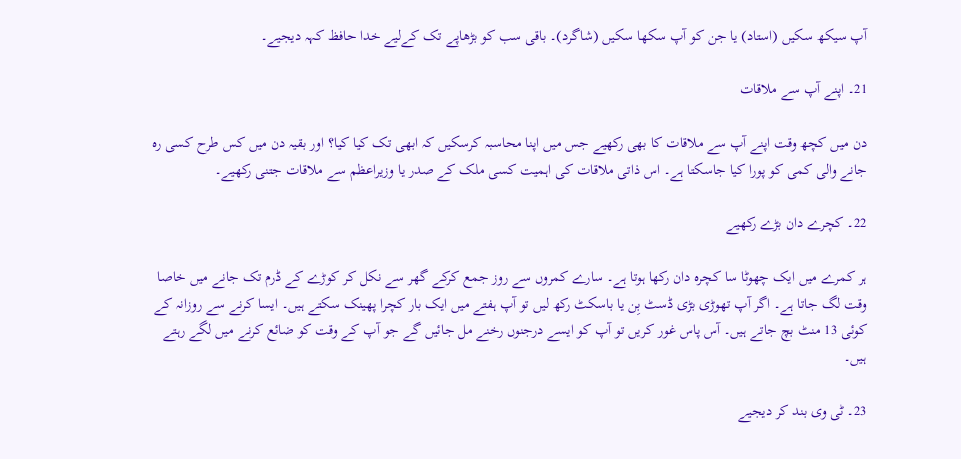آپ سیکھ سکیں (استاد) یا جن کو آپ سکھا سکیں (شاگرد)۔ باقی سب کو بڑھاپے تک کےلیے خدا حافظ کہہ دیجیے۔

21۔ اپنے آپ سے ملاقات

دن میں کچھ وقت اپنے آپ سے ملاقات کا بھی رکھیے جس میں اپنا محاسبہ کرسکیں کہ ابھی تک کیا کیا؟ اور بقیہ دن میں کس طرح کسی رہ جانے والی کمی کو پورا کیا جاسکتا ہے۔ اس ذاتی ملاقات کی اہمیت کسی ملک کے صدر یا وزیراعظم سے ملاقات جتنی رکھیے۔

22۔ کچرے دان بڑے رکھیے

ہر کمرے میں ایک چھوٹا سا کچرہ دان رکھا ہوتا ہے۔ سارے کمروں سے روز جمع کرکے گھر سے نکل کر کوڑے کے ڈرم تک جانے میں خاصا وقت لگ جاتا ہے۔ اگر آپ تھوڑی بڑی ڈسٹ بِن یا باسکٹ رکھ لیں تو آپ ہفتے میں ایک بار کچرا پھینک سکتے ہیں۔ ایسا کرنے سے روزانہ کے کوئی 13 منٹ بچ جاتے ہیں۔ آس پاس غور کریں تو آپ کو ایسے درجنوں رخنے مل جائیں گے جو آپ کے وقت کو ضائع کرنے میں لگے رہتے ہیں۔

23۔ ٹی وی بند کر دیجیے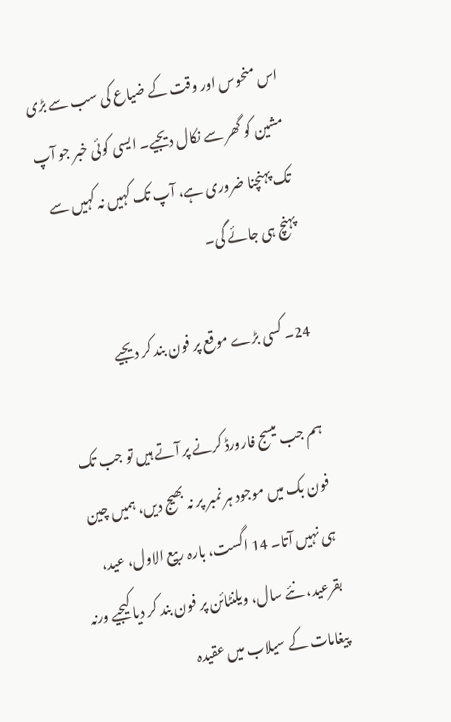اس منحوس اور وقت کے ضیاع کی سب سے بڑی مشین کو گھر سے نکال دیجیے۔ ایسی کوئی خبر جو آپ تک پہنچنا ضروری ہے، آپ تک کہیں نہ کہیں سے پہنچ ہی جائے گی۔

24۔ کسی بڑے موقع پر فون بند کر دیجیے

ہم جب میسج فارورڈ کرنے پر آتے ہیں تو جب تک فون بک میں موجود ہر نمبر پر نہ بھیج دیں، ہمیں چین ہی نہیں آتا۔ 14 اگست، بارہ ربیع الاول، عید، بقرعید، نئے سال، ویلنٹائن پر فون بند کر دیا کیجیے ورنہ پیغامات کے سیلاب میں عقیدہ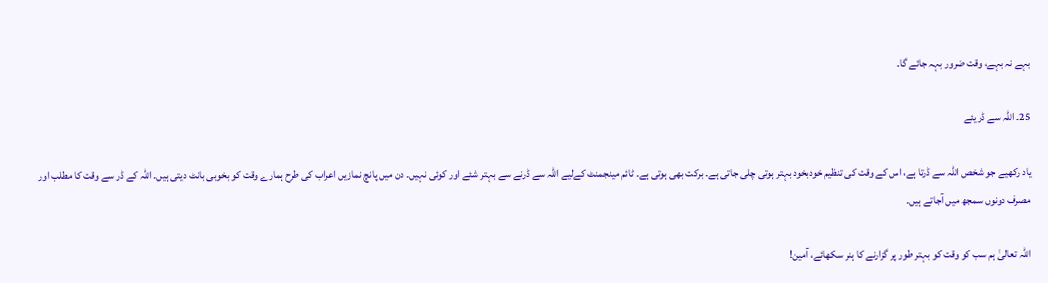بہے نہ بہے، وقت ضرور بہہ جائے گا۔

25۔ اللہ سے ڈریئے

یاد رکھیے جو شخص اللہ سے ڈرتا ہے، اس کے وقت کی تنظیم خودبخود بہتر ہوتی چلی جاتی ہے۔ برکت بھی ہوتی ہے۔ ٹائم مینجمنٹ کےلیے اللہ سے ڈرنے سے بہتر شئے اور کوئی نہیں۔ دن میں پانچ نمازیں اعراب کی طرح ہمارے وقت کو بخوبی بانٹ دیتی ہیں۔ اللہ کے ڈر سے وقت کا مطلب اور مصرف دونوں سمجھ میں آجاتے ہیں۔

اللہ تعالیٰ ہم سب کو وقت کو بہتر طور پر گزارنے کا ہنر سکھائے، آمین!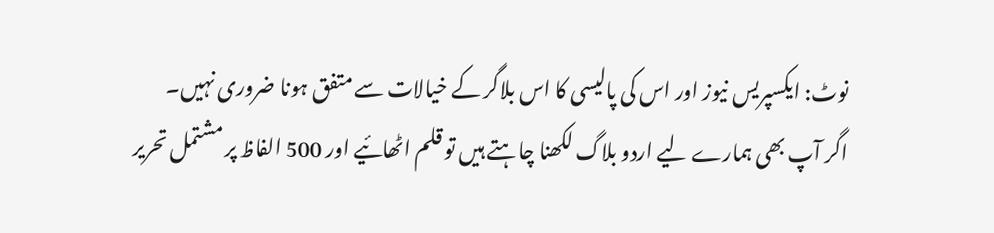نوٹ: ایکسپریس نیوز اور اس کی پالیسی کا اس بلاگر کے خیالات سے متفق ہونا ضروری نہیں۔
اگر آپ بھی ہمارے لیے اردو بلاگ لکھنا چاہتے ہیں تو قلم اٹھائیے اور 500 الفاظ پر مشتمل تحریر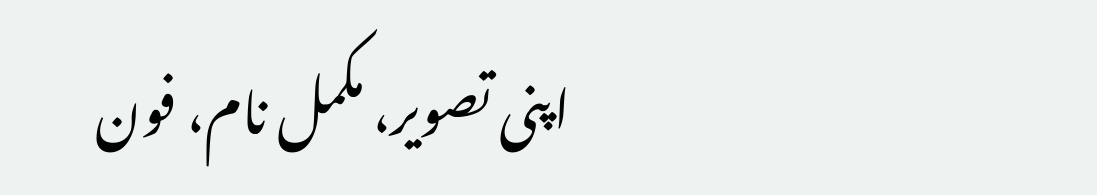اپنی تصویر، مکمل نام، فون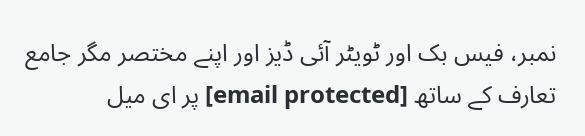نمبر، فیس بک اور ٹویٹر آئی ڈیز اور اپنے مختصر مگر جامع تعارف کے ساتھ [email protected] پر ای میل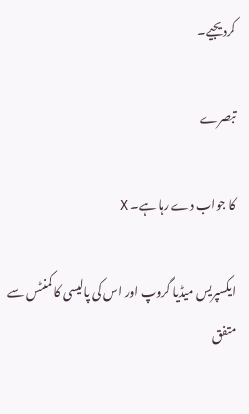کردیجیے۔

تبصرے

کا جواب دے رہا ہے۔ X

ایکسپریس میڈیا گروپ اور اس کی پالیسی کا کمنٹس سے متفق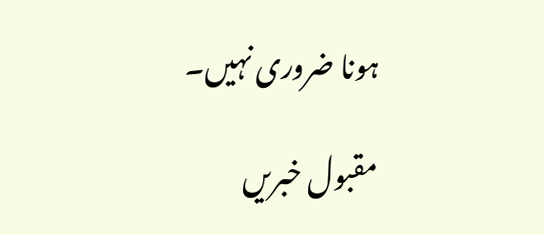ہونا ضروری نہیں۔

مقبول خبریں